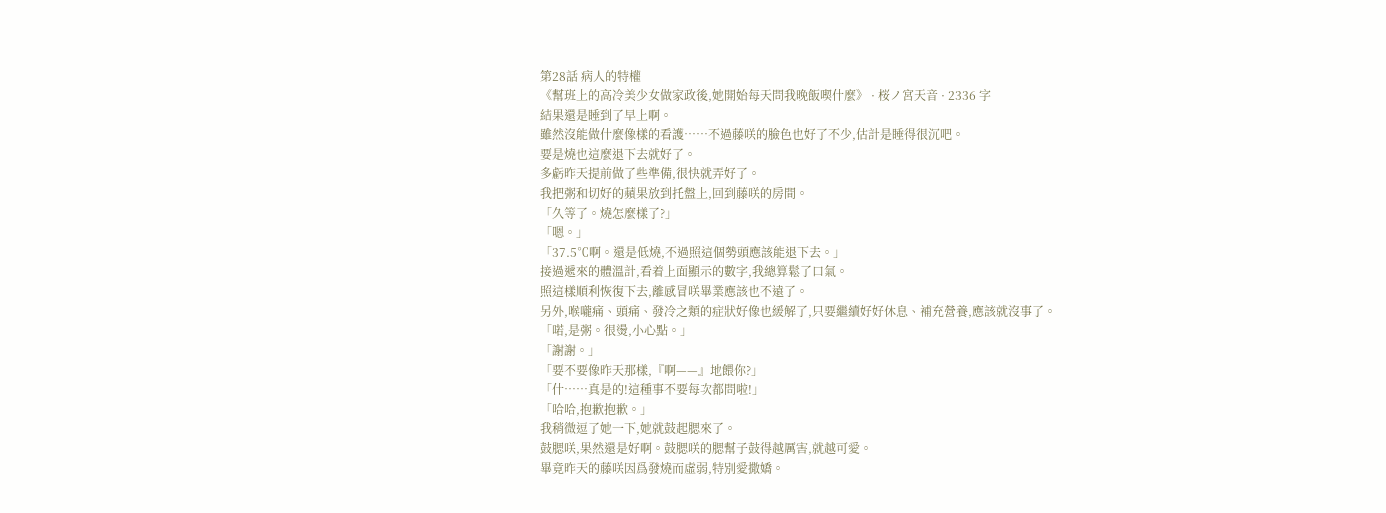第28話 病人的特權
《幫班上的高冷美少女做家政後,她開始每天問我晚飯喫什麼》 · 桜ノ宮天音 · 2336 字
結果還是睡到了早上啊。
雖然沒能做什麼像樣的看護……不過藤咲的臉色也好了不少,估計是睡得很沉吧。
要是燒也這麼退下去就好了。
多虧昨天提前做了些準備,很快就弄好了。
我把粥和切好的蘋果放到托盤上,回到藤咲的房間。
「久等了。燒怎麼樣了?」
「嗯。」
「37.5℃啊。還是低燒,不過照這個勢頭應該能退下去。」
接過遞來的體溫計,看着上面顯示的數字,我總算鬆了口氣。
照這樣順利恢復下去,離感冒咲畢業應該也不遠了。
另外,喉嚨痛、頭痛、發冷之類的症狀好像也緩解了,只要繼續好好休息、補充營養,應該就沒事了。
「喏,是粥。很燙,小心點。」
「謝謝。」
「要不要像昨天那樣,『啊——』地餵你?」
「什……真是的!這種事不要每次都問啦!」
「哈哈,抱歉抱歉。」
我稍微逗了她一下,她就鼓起腮來了。
鼓腮咲,果然還是好啊。鼓腮咲的腮幫子鼓得越厲害,就越可愛。
畢竟昨天的藤咲因爲發燒而虛弱,特別愛撒嬌。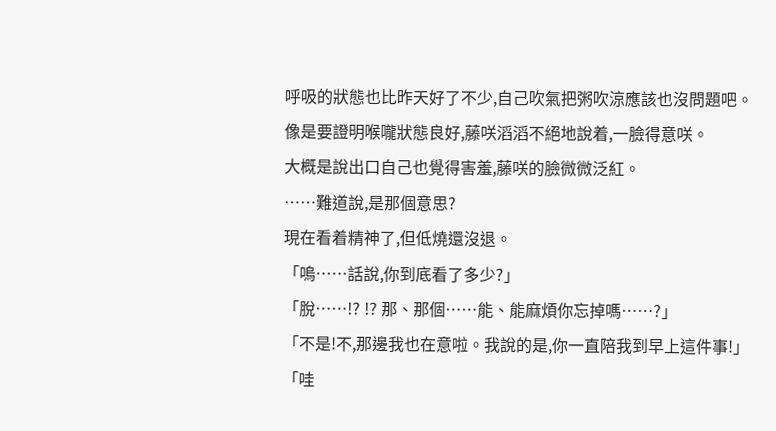呼吸的狀態也比昨天好了不少,自己吹氣把粥吹涼應該也沒問題吧。
像是要證明喉嚨狀態良好,藤咲滔滔不絕地說着,一臉得意咲。
大概是說出口自己也覺得害羞,藤咲的臉微微泛紅。
……難道說,是那個意思?
現在看着精神了,但低燒還沒退。
「嗚……話說,你到底看了多少?」
「脫……!? !? 那、那個……能、能麻煩你忘掉嗎……?」
「不是!不,那邊我也在意啦。我說的是,你一直陪我到早上這件事!」
「哇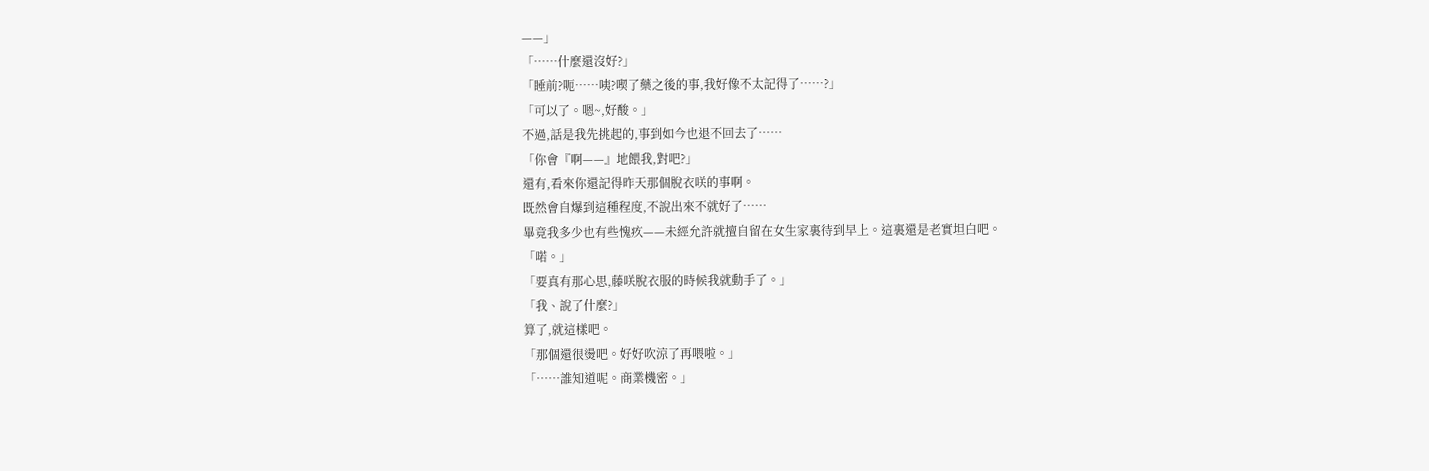——」
「……什麼還沒好?」
「睡前?呃……咦?喫了藥之後的事,我好像不太記得了……?」
「可以了。嗯~,好酸。」
不過,話是我先挑起的,事到如今也退不回去了……
「你會『啊——』地餵我,對吧?」
還有,看來你還記得昨天那個脫衣咲的事啊。
既然會自爆到這種程度,不說出來不就好了……
畢竟我多少也有些愧疚——未經允許就擅自留在女生家裏待到早上。這裏還是老實坦白吧。
「喏。」
「要真有那心思,藤咲脫衣服的時候我就動手了。」
「我、說了什麼?」
算了,就這樣吧。
「那個還很燙吧。好好吹涼了再喂啦。」
「……誰知道呢。商業機密。」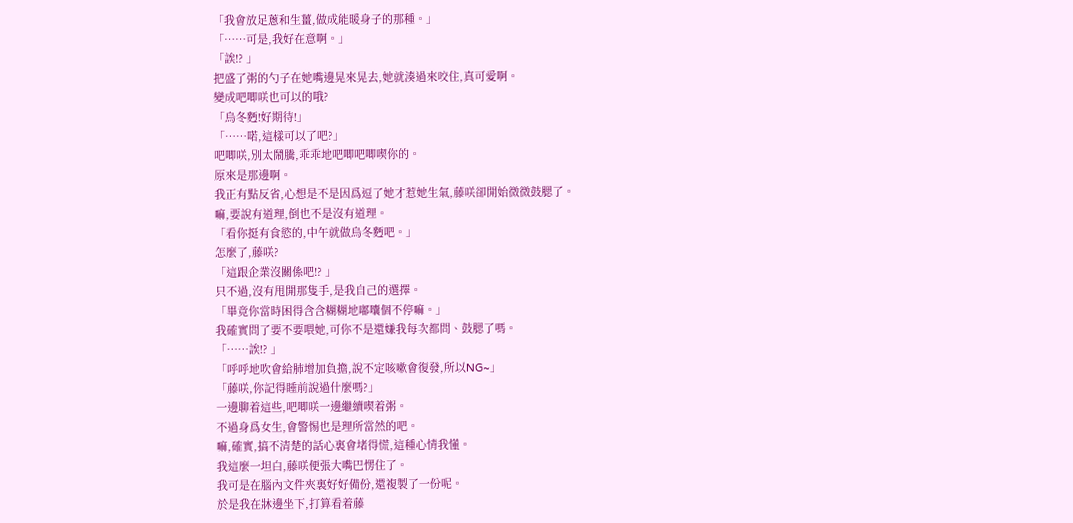「我會放足蔥和生薑,做成能暖身子的那種。」
「……可是,我好在意啊。」
「誒!? 」
把盛了粥的勺子在她嘴邊晃來晃去,她就湊過來咬住,真可愛啊。
變成吧唧咲也可以的哦?
「烏冬麪!好期待!」
「……喏,這樣可以了吧?」
吧唧咲,別太鬧騰,乖乖地吧唧吧唧喫你的。
原來是那邊啊。
我正有點反省,心想是不是因爲逗了她才惹她生氣,藤咲卻開始微微鼓腮了。
嘛,要說有道理,倒也不是沒有道理。
「看你挺有食慾的,中午就做烏冬麪吧。」
怎麼了,藤咲?
「這跟企業沒關係吧!? 」
只不過,沒有甩開那隻手,是我自己的選擇。
「畢竟你當時困得含含糊糊地嘟囔個不停嘛。」
我確實問了要不要喂她,可你不是還嫌我每次都問、鼓腮了嗎。
「……誒!? 」
「呼呼地吹會給肺增加負擔,說不定咳嗽會復發,所以NG~」
「藤咲,你記得睡前說過什麼嗎?」
一邊聊着這些,吧唧咲一邊繼續喫着粥。
不過身爲女生,會警惕也是理所當然的吧。
嘛,確實,搞不清楚的話心裏會堵得慌,這種心情我懂。
我這麼一坦白,藤咲便張大嘴巴愣住了。
我可是在腦內文件夾裏好好備份,還複製了一份呢。
於是我在牀邊坐下,打算看着藤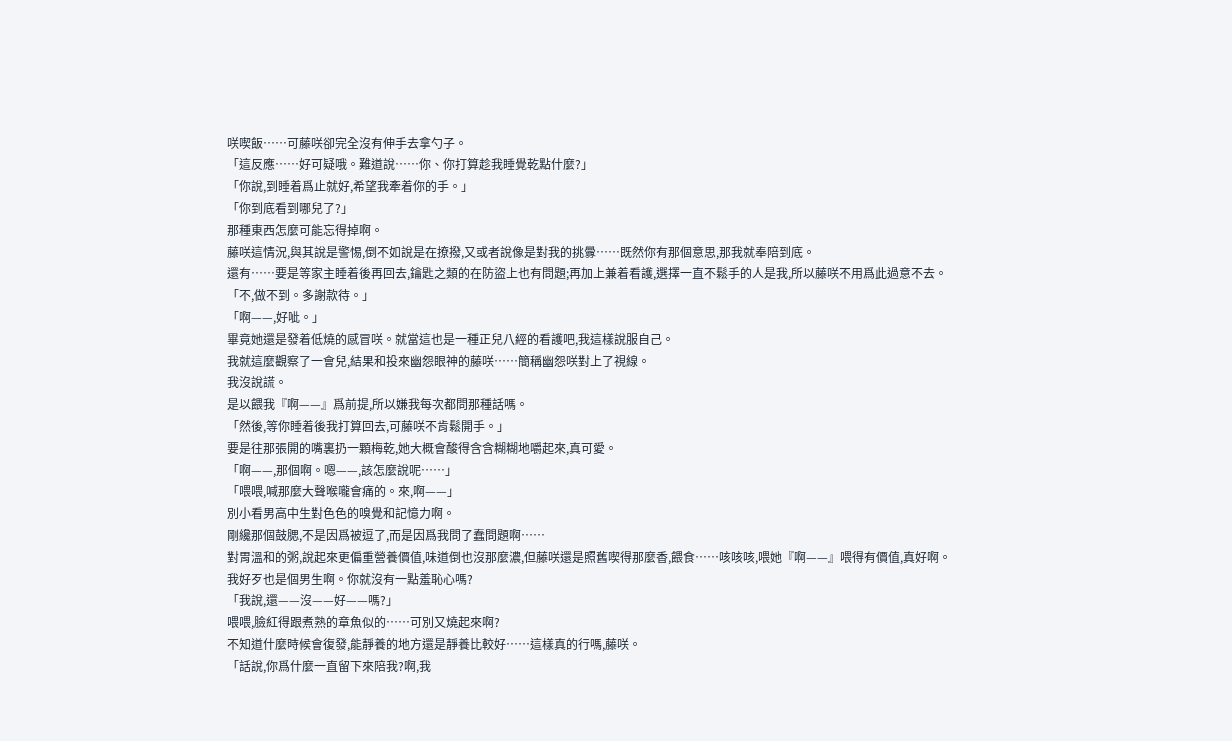咲喫飯……可藤咲卻完全沒有伸手去拿勺子。
「這反應……好可疑哦。難道說……你、你打算趁我睡覺乾點什麼?」
「你說,到睡着爲止就好,希望我牽着你的手。」
「你到底看到哪兒了?」
那種東西怎麼可能忘得掉啊。
藤咲這情況,與其說是警惕,倒不如說是在撩撥,又或者說像是對我的挑釁……既然你有那個意思,那我就奉陪到底。
還有……要是等家主睡着後再回去,鑰匙之類的在防盜上也有問題;再加上兼着看護,選擇一直不鬆手的人是我,所以藤咲不用爲此過意不去。
「不,做不到。多謝款待。」
「啊——,好呲。」
畢竟她還是發着低燒的感冒咲。就當這也是一種正兒八經的看護吧,我這樣說服自己。
我就這麼觀察了一會兒,結果和投來幽怨眼神的藤咲……簡稱幽怨咲對上了視線。
我沒說謊。
是以餵我『啊——』爲前提,所以嫌我每次都問那種話嗎。
「然後,等你睡着後我打算回去,可藤咲不肯鬆開手。」
要是往那張開的嘴裏扔一顆梅乾,她大概會酸得含含糊糊地嚼起來,真可愛。
「啊——,那個啊。嗯——,該怎麼說呢……」
「喂喂,喊那麼大聲喉嚨會痛的。來,啊——」
別小看男高中生對色色的嗅覺和記憶力啊。
剛纔那個鼓腮,不是因爲被逗了,而是因爲我問了蠢問題啊……
對胃溫和的粥,說起來更偏重營養價值,味道倒也沒那麼濃,但藤咲還是照舊喫得那麼香,餵食……咳咳咳,喂她『啊——』喂得有價值,真好啊。
我好歹也是個男生啊。你就沒有一點羞恥心嗎?
「我說,還——沒——好——嗎?」
喂喂,臉紅得跟煮熟的章魚似的……可別又燒起來啊?
不知道什麼時候會復發,能靜養的地方還是靜養比較好……這樣真的行嗎,藤咲。
「話說,你爲什麼一直留下來陪我?啊,我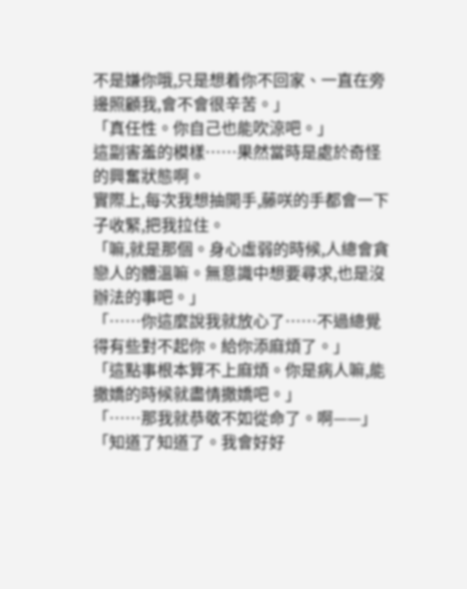不是嫌你哦,只是想着你不回家、一直在旁邊照顧我,會不會很辛苦。」
「真任性。你自己也能吹涼吧。」
這副害羞的模樣……果然當時是處於奇怪的興奮狀態啊。
實際上,每次我想抽開手,藤咲的手都會一下子收緊,把我拉住。
「嘛,就是那個。身心虛弱的時候,人總會貪戀人的體溫嘛。無意識中想要尋求,也是沒辦法的事吧。」
「……你這麼說我就放心了……不過總覺得有些對不起你。給你添麻煩了。」
「這點事根本算不上麻煩。你是病人嘛,能撒嬌的時候就盡情撒嬌吧。」
「……那我就恭敬不如從命了。啊——」
「知道了知道了。我會好好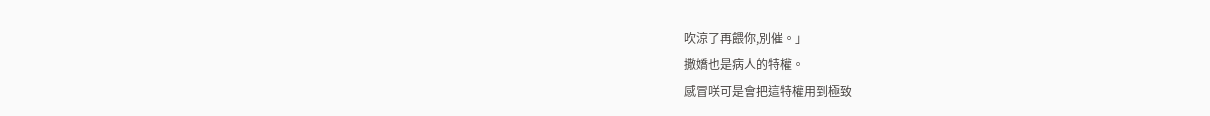吹涼了再餵你,別催。」
撒嬌也是病人的特權。
感冒咲可是會把這特權用到極致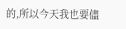的,所以今天我也要儘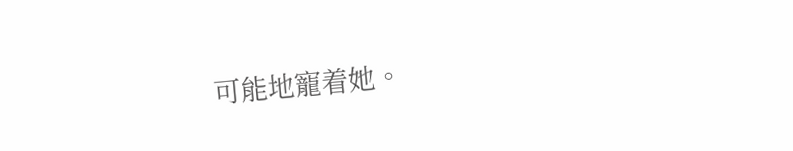可能地寵着她。